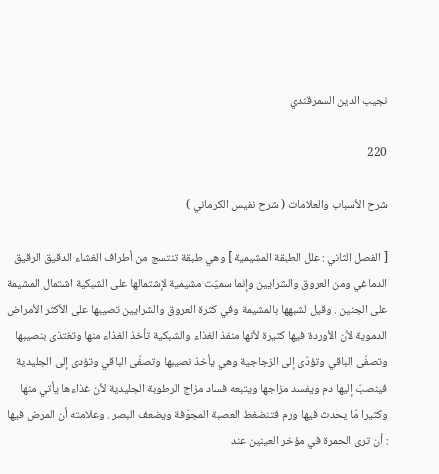نجيب الدين السمرقندي

220

شرح الأسباب والعلامات ( شرح نفيس الكرماني )

[ الفصل الثاني : علل الطبقة المشيمية ] وهي طبقة تنتسج من أطراف الغشاء الدقيق الرقيق الدماغي ومن العروق والشرايين وإنما سميّت مشيمية لإشتمالها على الشبكية اشتمال المشيمة على الجنين . وقيل لشبهها بالمشيمة وفي كثرة العروق والشرايين تصيبها على الأكثر الأمراض الدموية لأن الأوردة فيها كثيرة لأنها منفذ الغذاء والشبكية تأخذ الغذاء منها وتغتذى بنصيبها وتصفّى الباقي وتؤدّى إلى الزجاجية وهي يأخذ نصيبها وتصفّى الباقي وتؤدى إلى الجليدية فينصبّ إليها دم ويفسد مزاجها ويتبعه فساد مزاج الرطوبة الجليدية لأن غذاءها يأتي منها وكثيرا مّا يحدث فيها ورم فتنضغط العصبة المجوّفة ويضعف البصر . وعلامته أن المرض فيها : أن ترى الحمرة في مؤخر العينين عند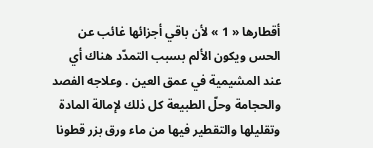أقطارها « 1 » لأن باقي أجزائها غائب عن الحس ويكون الألم بسبب التمدّد هناك أي عند المشيمية في عمق العين . وعلاجه الفصد والحجامة وحلّ الطبيعة كل ذلك لإمالة المادة وتقليلها والتقطير فيها من ماء ورق بزر قطونا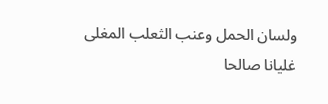ولسان الحمل وعنب الثعلب المغلى غليانا صالحا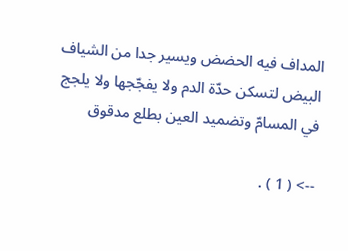المداف فيه الحضض ويسير جدا من الشياف البيض لتسكن حدّة الدم ولا يفجّجها ولا يلجج في المسامّ وتضميد العين بطلع مدقوق

--> ( 1 ) .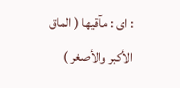: اى : مآقيها ( الماق الأكبر والأصغر )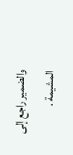والضمير راجع إلى المشيمة .